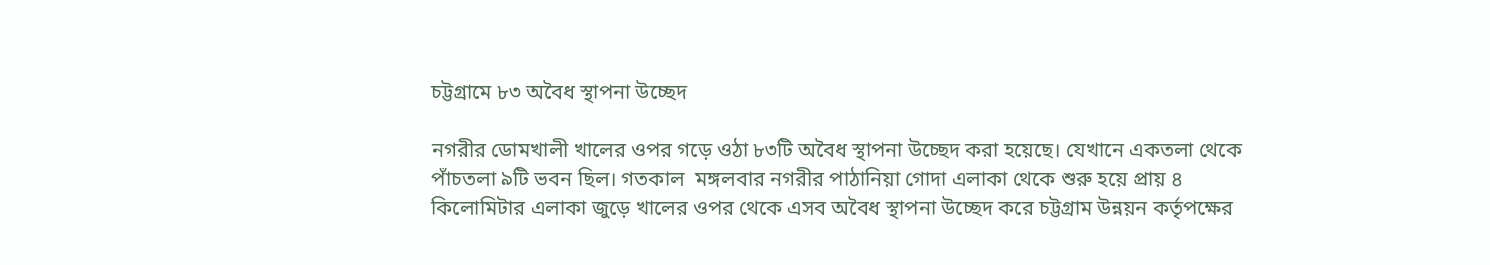চট্টগ্রামে ৮৩ অবৈধ স্থাপনা উচ্ছেদ

নগরীর ডোমখালী খালের ওপর গড়ে ওঠা ৮৩টি অবৈধ স্থাপনা উচ্ছেদ করা হয়েছে। যেখানে একতলা থেকে পাঁচতলা ৯টি ভবন ছিল। গতকাল  মঙ্গলবার নগরীর পাঠানিয়া গোদা এলাকা থেকে শুরু হয়ে প্রায় ৪ কিলোমিটার এলাকা জুড়ে খালের ওপর থেকে এসব অবৈধ স্থাপনা উচ্ছেদ করে চট্টগ্রাম উন্নয়ন কর্তৃপক্ষের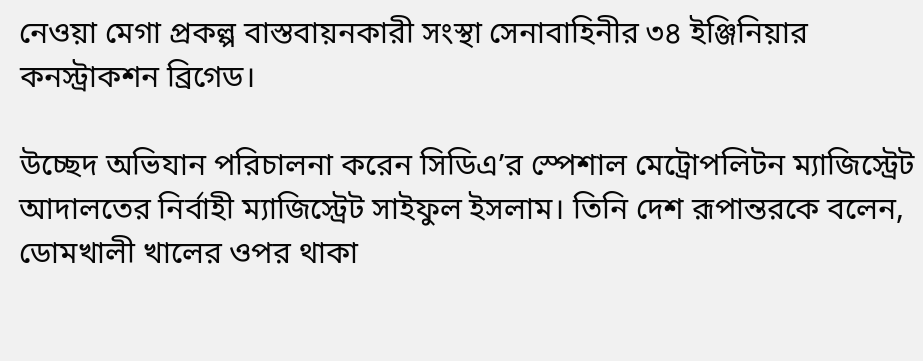নেওয়া মেগা প্রকল্প বাস্তবায়নকারী সংস্থা সেনাবাহিনীর ৩৪ ইঞ্জিনিয়ার কনস্ট্রাকশন ব্রিগেড।

উচ্ছেদ অভিযান পরিচালনা করেন সিডিএ’র স্পেশাল মেট্রোপলিটন ম্যাজিস্ট্রেট আদালতের নির্বাহী ম্যাজিস্ট্রেট সাইফুল ইসলাম। তিনি দেশ রূপান্তরকে বলেন, ডোমখালী খালের ওপর থাকা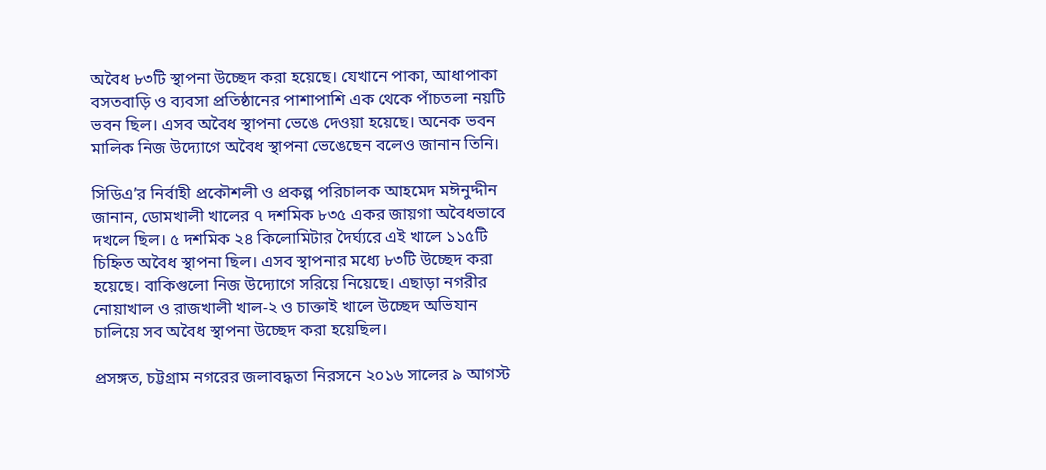অবৈধ ৮৩টি স্থাপনা উচ্ছেদ করা হয়েছে। যেখানে পাকা, আধাপাকা বসতবাড়ি ও ব্যবসা প্রতিষ্ঠানের পাশাপাশি এক থেকে পাঁচতলা নয়টি ভবন ছিল। এসব অবৈধ স্থাপনা ভেঙে দেওয়া হয়েছে। অনেক ভবন মালিক নিজ উদ্যোগে অবৈধ স্থাপনা ভেঙেছেন বলেও জানান তিনি।

সিডিএ’র নির্বাহী প্রকৌশলী ও প্রকল্প পরিচালক আহমেদ মঈনুদ্দীন জানান, ডোমখালী খালের ৭ দশমিক ৮৩৫ একর জায়গা অবৈধভাবে দখলে ছিল। ৫ দশমিক ২৪ কিলোমিটার দৈর্ঘ্যরে এই খালে ১১৫টি চিহ্নিত অবৈধ স্থাপনা ছিল। এসব স্থাপনার মধ্যে ৮৩টি উচ্ছেদ করা হয়েছে। বাকিগুলো নিজ উদ্যোগে সরিয়ে নিয়েছে। এছাড়া নগরীর নোয়াখাল ও রাজখালী খাল-২ ও চাক্তাই খালে উচ্ছেদ অভিযান চালিয়ে সব অবৈধ স্থাপনা উচ্ছেদ করা হয়েছিল।

প্রসঙ্গত, চট্টগ্রাম নগরের জলাবদ্ধতা নিরসনে ২০১৬ সালের ৯ আগস্ট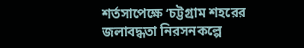শর্তসাপেক্ষে ‘চট্টগ্রাম শহরের জলাবদ্ধতা নিরসনকল্পে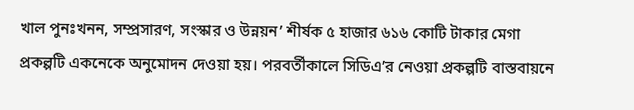খাল পুনঃখনন, সম্প্রসারণ, সংস্কার ও উন্নয়ন’ শীর্ষক ৫ হাজার ৬১৬ কোটি টাকার মেগা প্রকল্পটি একনেকে অনুমোদন দেওয়া হয়। পরবর্তীকালে সিডিএ’র নেওয়া প্রকল্পটি বাস্তবায়নে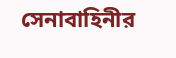সেনাবাহিনীর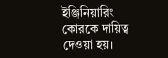ইঞ্জিনিয়ারিং কোরকে দায়িত্ব দেওয়া হয়।